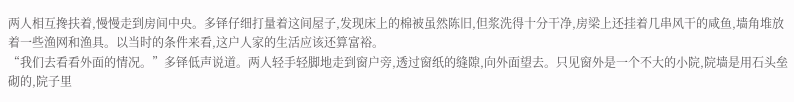两人相互搀扶着,慢慢走到房间中央。多铎仔细打量着这间屋子,发现床上的棉被虽然陈旧,但浆洗得十分干净,房梁上还挂着几串风干的咸鱼,墙角堆放着一些渔网和渔具。以当时的条件来看,这户人家的生活应该还算富裕。
“我们去看看外面的情况。”多铎低声说道。两人轻手轻脚地走到窗户旁,透过窗纸的缝隙,向外面望去。只见窗外是一个不大的小院,院墙是用石头垒砌的,院子里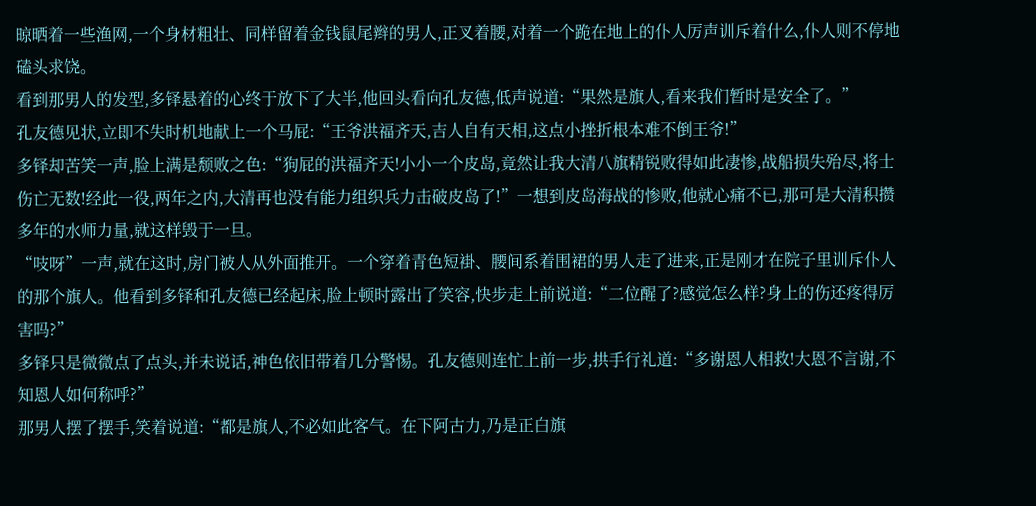晾晒着一些渔网,一个身材粗壮、同样留着金钱鼠尾辫的男人,正叉着腰,对着一个跪在地上的仆人厉声训斥着什么,仆人则不停地磕头求饶。
看到那男人的发型,多铎悬着的心终于放下了大半,他回头看向孔友德,低声说道:“果然是旗人,看来我们暂时是安全了。”
孔友德见状,立即不失时机地献上一个马屁:“王爷洪福齐天,吉人自有天相,这点小挫折根本难不倒王爷!”
多铎却苦笑一声,脸上满是颓败之色:“狗屁的洪福齐天!小小一个皮岛,竟然让我大清八旗精锐败得如此凄惨,战船损失殆尽,将士伤亡无数!经此一役,两年之内,大清再也没有能力组织兵力击破皮岛了!”一想到皮岛海战的惨败,他就心痛不已,那可是大清积攒多年的水师力量,就这样毁于一旦。
“吱呀”一声,就在这时,房门被人从外面推开。一个穿着青色短褂、腰间系着围裙的男人走了进来,正是刚才在院子里训斥仆人的那个旗人。他看到多铎和孔友德已经起床,脸上顿时露出了笑容,快步走上前说道:“二位醒了?感觉怎么样?身上的伤还疼得厉害吗?”
多铎只是微微点了点头,并未说话,神色依旧带着几分警惕。孔友德则连忙上前一步,拱手行礼道:“多谢恩人相救!大恩不言谢,不知恩人如何称呼?”
那男人摆了摆手,笑着说道:“都是旗人,不必如此客气。在下阿古力,乃是正白旗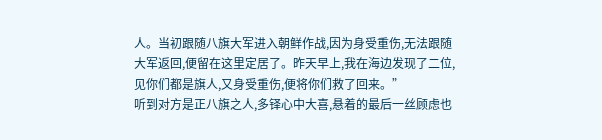人。当初跟随八旗大军进入朝鲜作战,因为身受重伤,无法跟随大军返回,便留在这里定居了。昨天早上,我在海边发现了二位,见你们都是旗人,又身受重伤,便将你们救了回来。”
听到对方是正八旗之人,多铎心中大喜,悬着的最后一丝顾虑也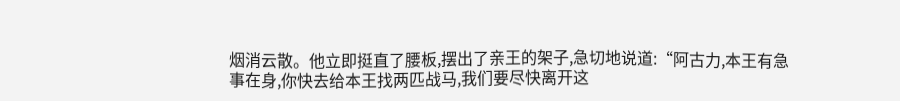烟消云散。他立即挺直了腰板,摆出了亲王的架子,急切地说道:“阿古力,本王有急事在身,你快去给本王找两匹战马,我们要尽快离开这